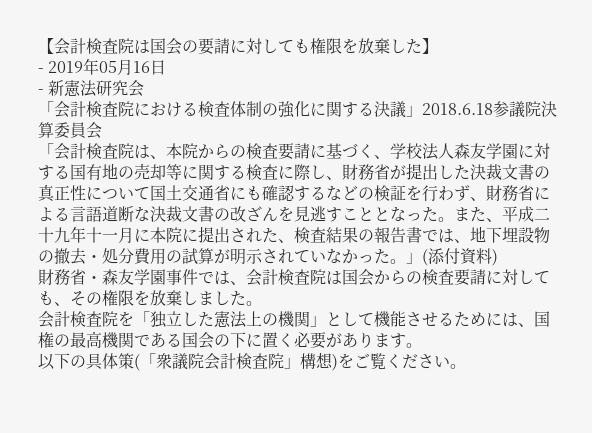【会計検査院は国会の要請に対しても権限を放棄した】
- 2019年05月16日
- 新憲法研究会
「会計検査院における検査体制の強化に関する決議」2018.6.18参議院決算委員会
「会計検査院は、本院からの検査要請に基づく、学校法人森友学園に対する国有地の売却等に関する検査に際し、財務省が提出した決裁文書の真正性について国土交通省にも確認するなどの検証を行わず、財務省による言語道断な決裁文書の改ざんを見逃すこととなった。また、平成二十九年十一月に本院に提出された、検査結果の報告書では、地下埋設物の撤去・処分費用の試算が明示されていなかった。」(添付資料)
財務省・森友学園事件では、会計検査院は国会からの検査要請に対しても、その権限を放棄しました。
会計検査院を「独立した憲法上の機関」として機能させるためには、国権の最高機関である国会の下に置く必要があります。
以下の具体策(「衆議院会計検査院」構想)をご覧ください。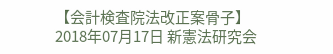【会計検査院法改正案骨子】
2018年07月17日 新憲法研究会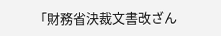「財務省決裁文書改ざん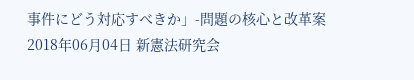事件にどう対応すべきか」-問題の核心と改革案
2018年06月04日 新憲法研究会